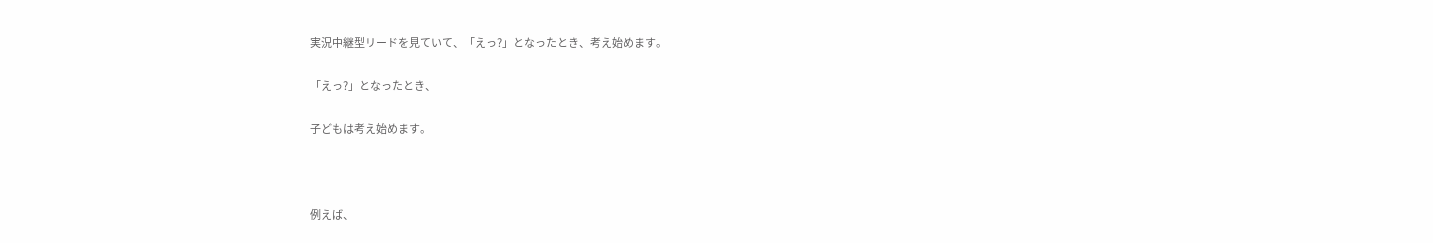実況中継型リードを見ていて、「えっ?」となったとき、考え始めます。

「えっ?」となったとき、

子どもは考え始めます。



例えば、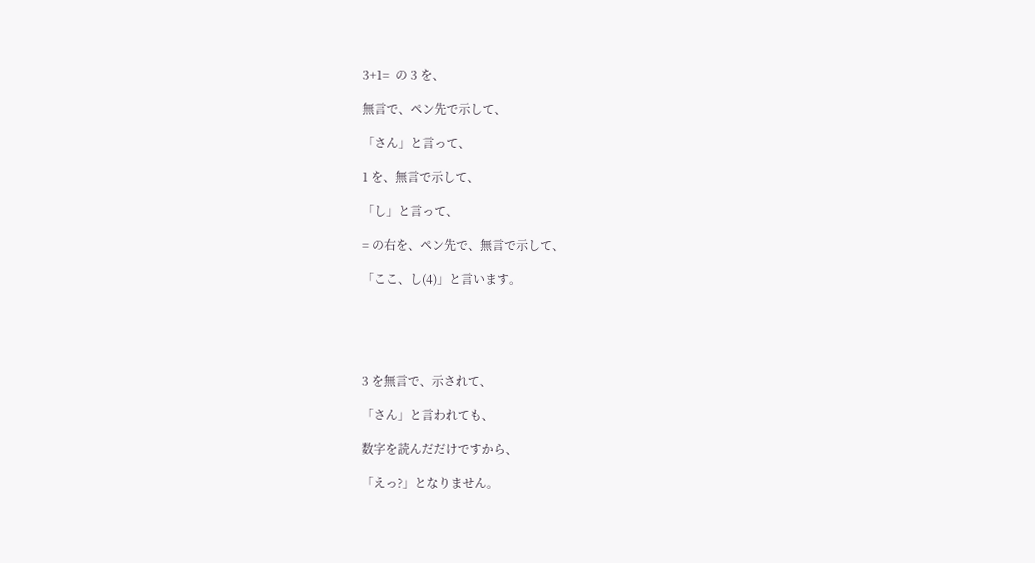3+1=  の 3 を、

無言で、ペン先で示して、

「さん」と言って、

1 を、無言で示して、

「し」と言って、

= の右を、ペン先で、無言で示して、

「ここ、し(4)」と言います。





3 を無言で、示されて、

「さん」と言われても、

数字を読んだだけですから、

「えっ?」となりません。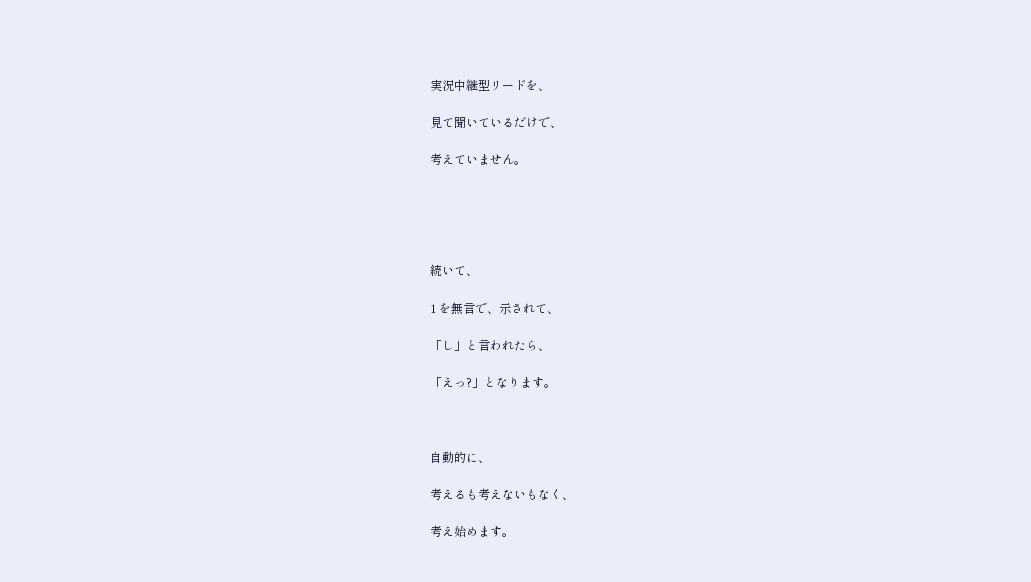実況中継型リードを、

見て聞いているだけで、

考えていません。





続いて、

1 を無言で、示されて、

「し」と言われたら、

「えっ?」となります。



自動的に、

考えるも考えないもなく、

考え始めます。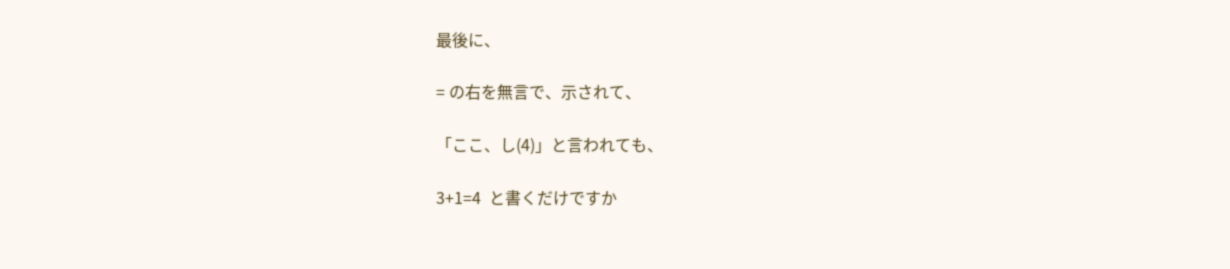最後に、

= の右を無言で、示されて、

「ここ、し(4)」と言われても、

3+1=4  と書くだけですか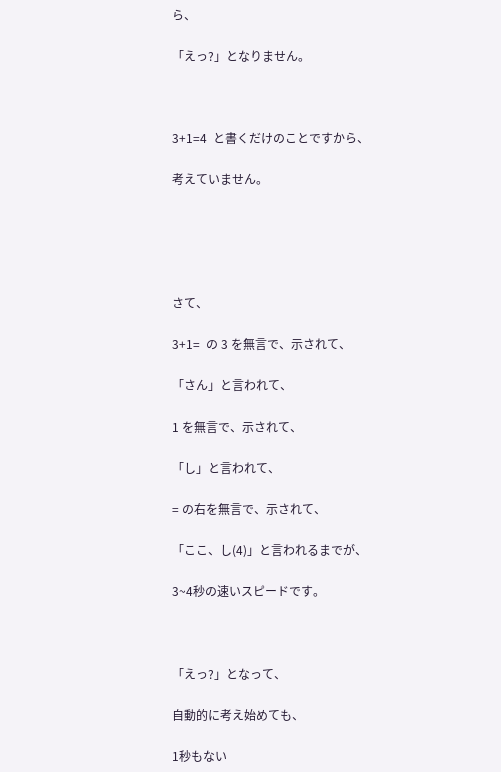ら、

「えっ?」となりません。



3+1=4  と書くだけのことですから、

考えていません。





さて、

3+1=  の 3 を無言で、示されて、

「さん」と言われて、

1 を無言で、示されて、

「し」と言われて、

= の右を無言で、示されて、

「ここ、し(4)」と言われるまでが、

3~4秒の速いスピードです。



「えっ?」となって、

自動的に考え始めても、

1秒もない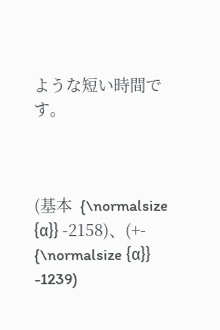ような短い時間です。



(基本  {\normalsize {α}} -2158)、(+-  {\normalsize {α}} -1239)